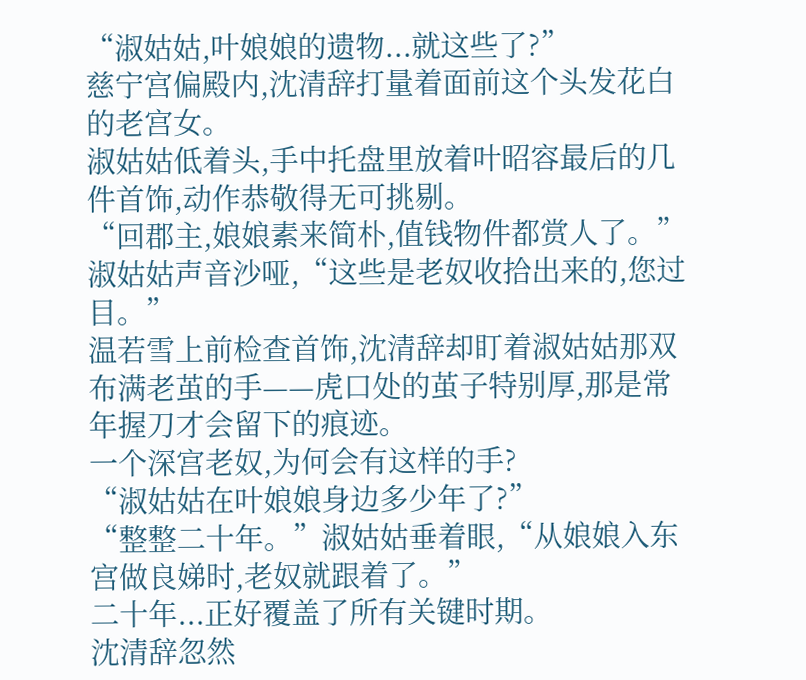“淑姑姑,叶娘娘的遗物...就这些了?”
慈宁宫偏殿内,沈清辞打量着面前这个头发花白的老宫女。
淑姑姑低着头,手中托盘里放着叶昭容最后的几件首饰,动作恭敬得无可挑剔。
“回郡主,娘娘素来简朴,值钱物件都赏人了。”淑姑姑声音沙哑,“这些是老奴收拾出来的,您过目。”
温若雪上前检查首饰,沈清辞却盯着淑姑姑那双布满老茧的手——虎口处的茧子特别厚,那是常年握刀才会留下的痕迹。
一个深宫老奴,为何会有这样的手?
“淑姑姑在叶娘娘身边多少年了?”
“整整二十年。”淑姑姑垂着眼,“从娘娘入东宫做良娣时,老奴就跟着了。”
二十年...正好覆盖了所有关键时期。
沈清辞忽然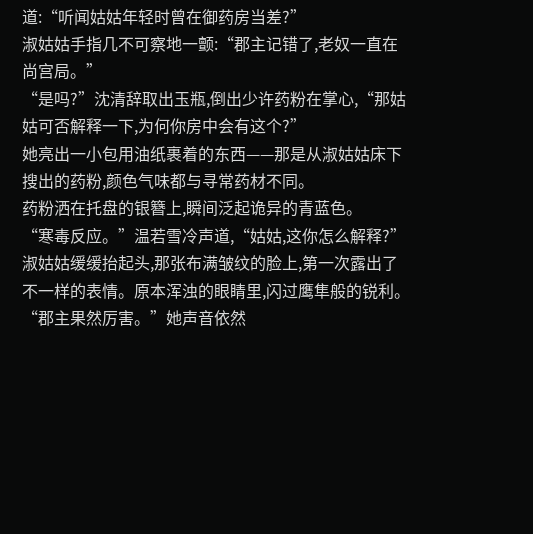道:“听闻姑姑年轻时曾在御药房当差?”
淑姑姑手指几不可察地一颤:“郡主记错了,老奴一直在尚宫局。”
“是吗?”沈清辞取出玉瓶,倒出少许药粉在掌心,“那姑姑可否解释一下,为何你房中会有这个?”
她亮出一小包用油纸裹着的东西——那是从淑姑姑床下搜出的药粉,颜色气味都与寻常药材不同。
药粉洒在托盘的银簪上,瞬间泛起诡异的青蓝色。
“寒毒反应。”温若雪冷声道,“姑姑,这你怎么解释?”
淑姑姑缓缓抬起头,那张布满皱纹的脸上,第一次露出了不一样的表情。原本浑浊的眼睛里,闪过鹰隼般的锐利。
“郡主果然厉害。”她声音依然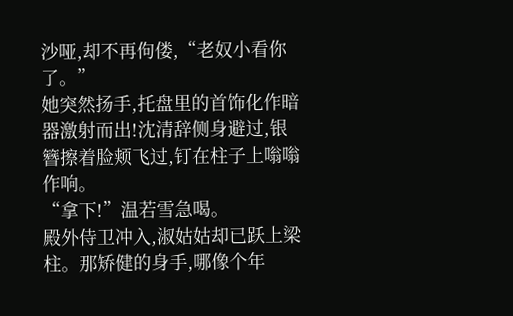沙哑,却不再佝偻,“老奴小看你了。”
她突然扬手,托盘里的首饰化作暗器激射而出!沈清辞侧身避过,银簪擦着脸颊飞过,钉在柱子上嗡嗡作响。
“拿下!”温若雪急喝。
殿外侍卫冲入,淑姑姑却已跃上梁柱。那矫健的身手,哪像个年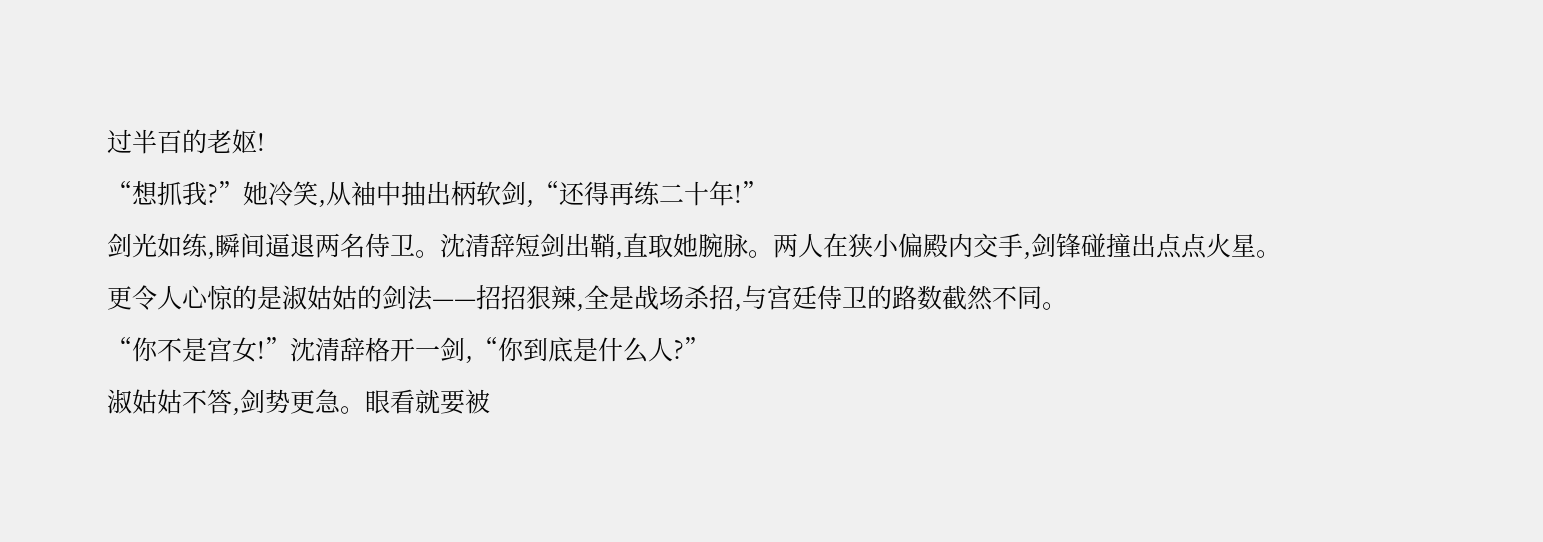过半百的老妪!
“想抓我?”她冷笑,从袖中抽出柄软剑,“还得再练二十年!”
剑光如练,瞬间逼退两名侍卫。沈清辞短剑出鞘,直取她腕脉。两人在狭小偏殿内交手,剑锋碰撞出点点火星。
更令人心惊的是淑姑姑的剑法——招招狠辣,全是战场杀招,与宫廷侍卫的路数截然不同。
“你不是宫女!”沈清辞格开一剑,“你到底是什么人?”
淑姑姑不答,剑势更急。眼看就要被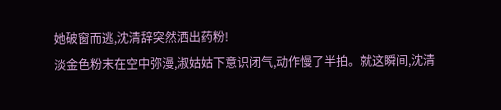她破窗而逃,沈清辞突然洒出药粉!
淡金色粉末在空中弥漫,淑姑姑下意识闭气,动作慢了半拍。就这瞬间,沈清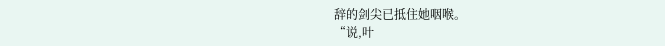辞的剑尖已抵住她咽喉。
“说,叶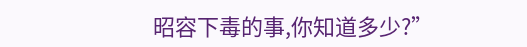昭容下毒的事,你知道多少?”